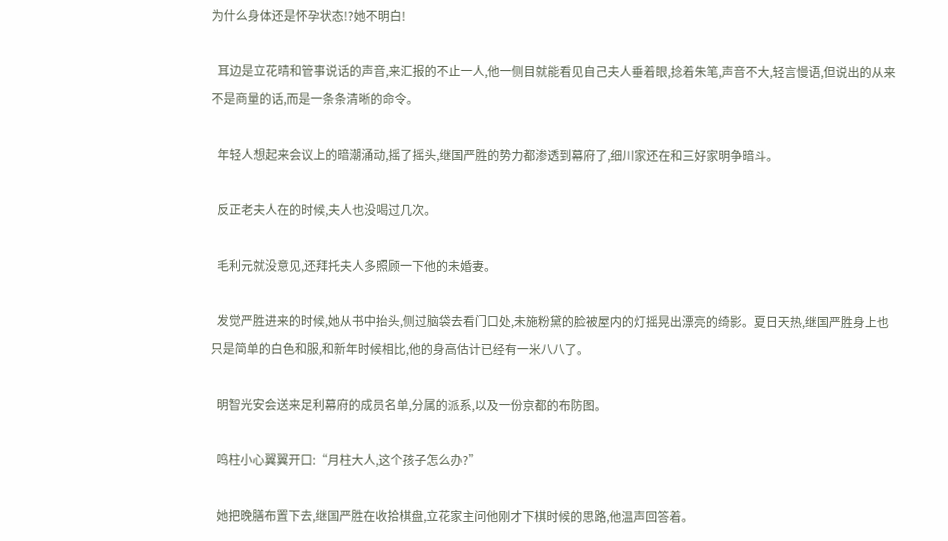为什么身体还是怀孕状态!?她不明白!

  耳边是立花晴和管事说话的声音,来汇报的不止一人,他一侧目就能看见自己夫人垂着眼,捻着朱笔,声音不大,轻言慢语,但说出的从来不是商量的话,而是一条条清晰的命令。

  年轻人想起来会议上的暗潮涌动,摇了摇头,继国严胜的势力都渗透到幕府了,细川家还在和三好家明争暗斗。

  反正老夫人在的时候,夫人也没喝过几次。

  毛利元就没意见,还拜托夫人多照顾一下他的未婚妻。

  发觉严胜进来的时候,她从书中抬头,侧过脑袋去看门口处,未施粉黛的脸被屋内的灯摇晃出漂亮的绮影。夏日天热,继国严胜身上也只是简单的白色和服,和新年时候相比,他的身高估计已经有一米八八了。

  明智光安会送来足利幕府的成员名单,分属的派系,以及一份京都的布防图。

  鸣柱小心翼翼开口:“月柱大人,这个孩子怎么办?”

  她把晚膳布置下去,继国严胜在收拾棋盘,立花家主问他刚才下棋时候的思路,他温声回答着。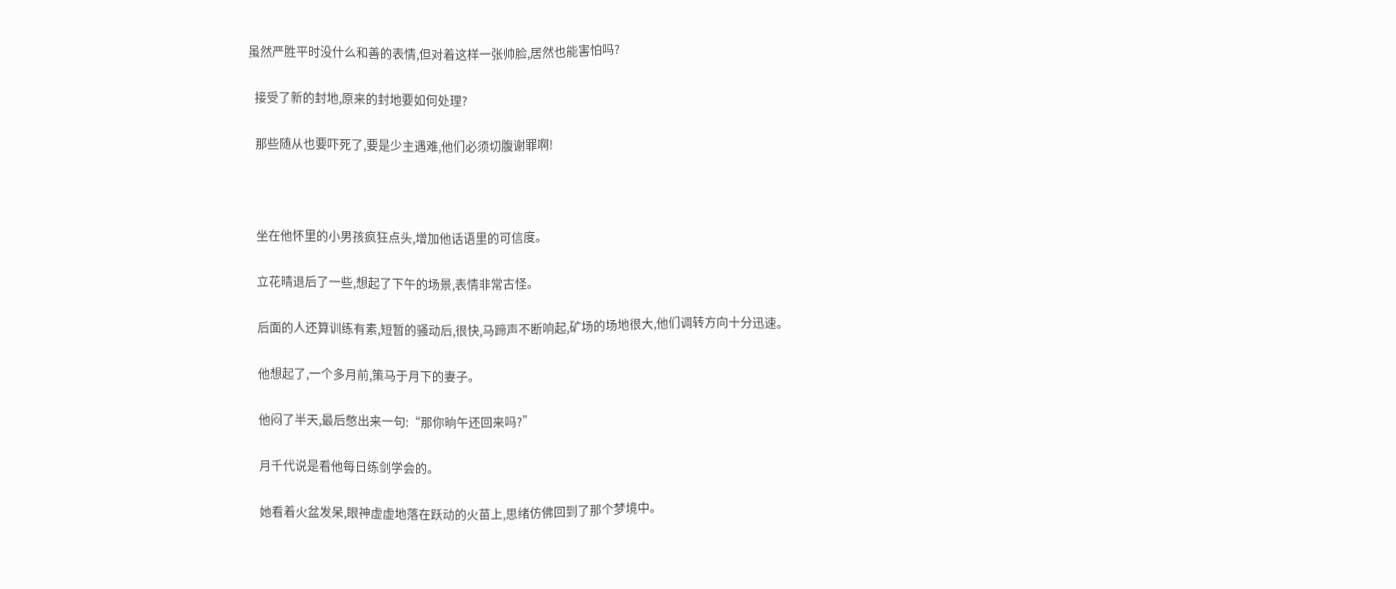虽然严胜平时没什么和善的表情,但对着这样一张帅脸,居然也能害怕吗?

  接受了新的封地,原来的封地要如何处理?

  那些随从也要吓死了,要是少主遇难,他们必须切腹谢罪啊!



  坐在他怀里的小男孩疯狂点头,增加他话语里的可信度。

  立花晴退后了一些,想起了下午的场景,表情非常古怪。

  后面的人还算训练有素,短暂的骚动后,很快,马蹄声不断响起,矿场的场地很大,他们调转方向十分迅速。

  他想起了,一个多月前,策马于月下的妻子。

  他闷了半天,最后憋出来一句:“那你晌午还回来吗?”

  月千代说是看他每日练剑学会的。

  她看着火盆发呆,眼神虚虚地落在跃动的火苗上,思绪仿佛回到了那个梦境中。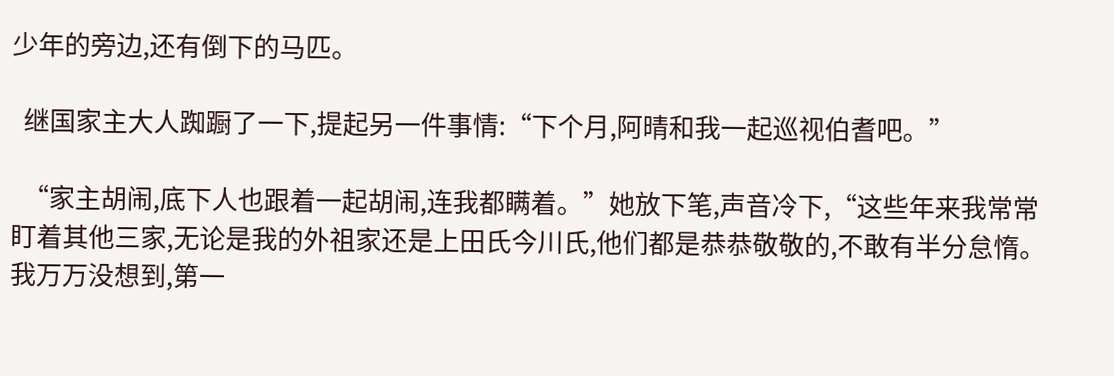少年的旁边,还有倒下的马匹。

  继国家主大人踟蹰了一下,提起另一件事情:“下个月,阿晴和我一起巡视伯耆吧。”

  “家主胡闹,底下人也跟着一起胡闹,连我都瞒着。”她放下笔,声音冷下,“这些年来我常常盯着其他三家,无论是我的外祖家还是上田氏今川氏,他们都是恭恭敬敬的,不敢有半分怠惰。我万万没想到,第一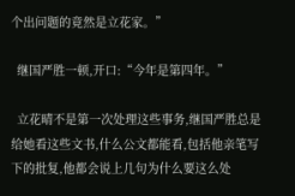个出问题的竟然是立花家。”

  继国严胜一顿,开口:“今年是第四年。”

  立花晴不是第一次处理这些事务,继国严胜总是给她看这些文书,什么公文都能看,包括他亲笔写下的批复,他都会说上几句为什么要这么处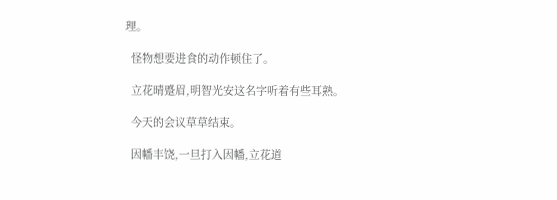理。

  怪物想要进食的动作顿住了。

  立花晴蹙眉,明智光安这名字听着有些耳熟。

  今天的会议草草结束。

  因幡丰饶,一旦打入因幡,立花道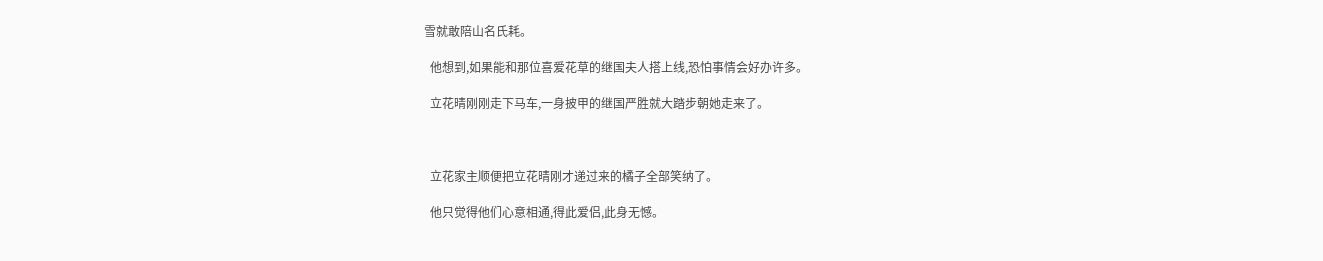雪就敢陪山名氏耗。

  他想到,如果能和那位喜爱花草的继国夫人搭上线,恐怕事情会好办许多。

  立花晴刚刚走下马车,一身披甲的继国严胜就大踏步朝她走来了。



  立花家主顺便把立花晴刚才递过来的橘子全部笑纳了。

  他只觉得他们心意相通,得此爱侣,此身无憾。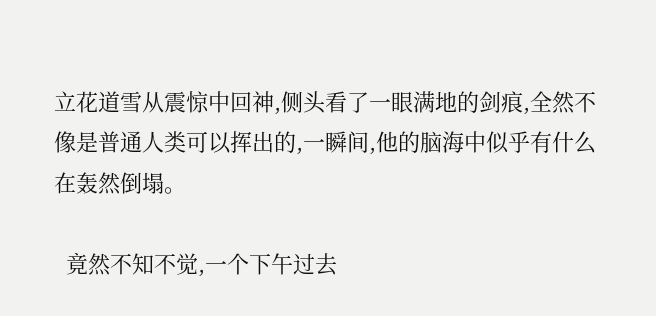立花道雪从震惊中回神,侧头看了一眼满地的剑痕,全然不像是普通人类可以挥出的,一瞬间,他的脑海中似乎有什么在轰然倒塌。

  竟然不知不觉,一个下午过去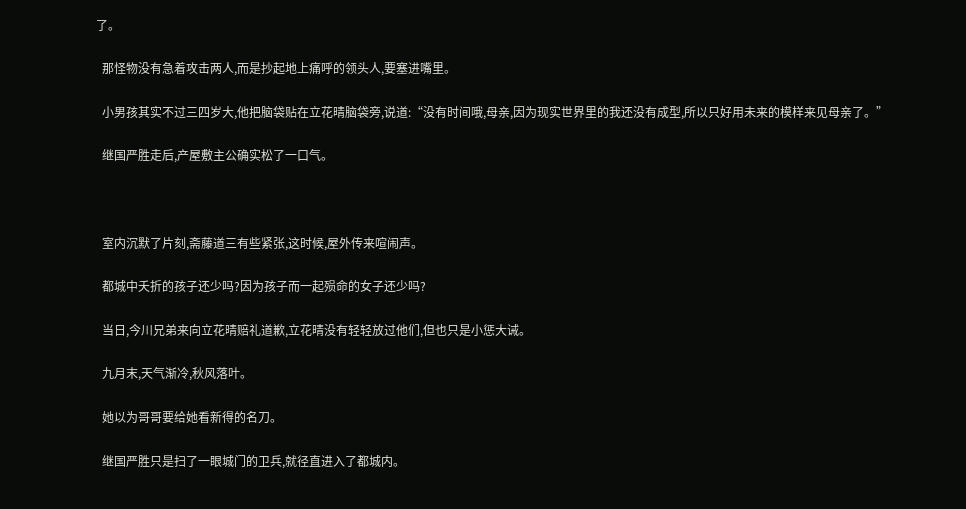了。

  那怪物没有急着攻击两人,而是抄起地上痛呼的领头人,要塞进嘴里。

  小男孩其实不过三四岁大,他把脑袋贴在立花晴脑袋旁,说道:“没有时间哦,母亲,因为现实世界里的我还没有成型,所以只好用未来的模样来见母亲了。”

  继国严胜走后,产屋敷主公确实松了一口气。



  室内沉默了片刻,斋藤道三有些紧张,这时候,屋外传来喧闹声。

  都城中夭折的孩子还少吗?因为孩子而一起殒命的女子还少吗?

  当日,今川兄弟来向立花晴赔礼道歉,立花晴没有轻轻放过他们,但也只是小惩大诫。

  九月末,天气渐冷,秋风落叶。

  她以为哥哥要给她看新得的名刀。

  继国严胜只是扫了一眼城门的卫兵,就径直进入了都城内。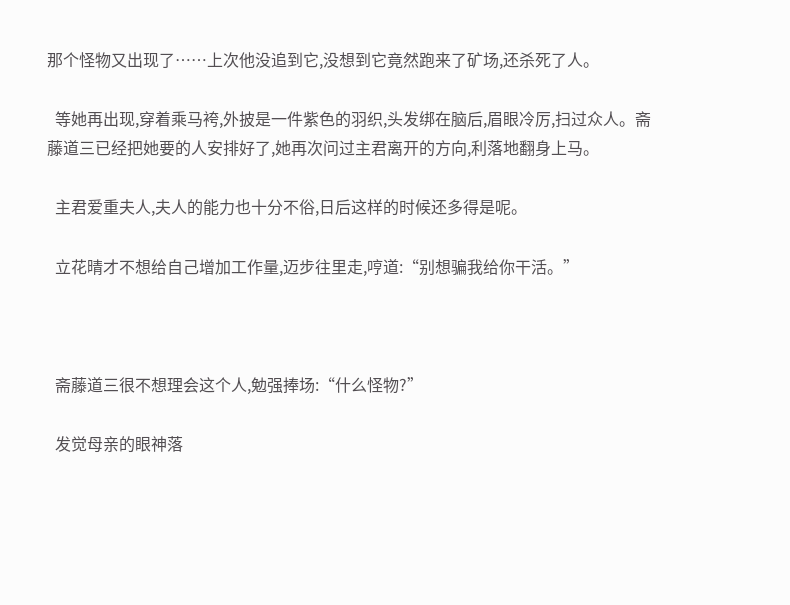那个怪物又出现了……上次他没追到它,没想到它竟然跑来了矿场,还杀死了人。

  等她再出现,穿着乘马袴,外披是一件紫色的羽织,头发绑在脑后,眉眼冷厉,扫过众人。斋藤道三已经把她要的人安排好了,她再次问过主君离开的方向,利落地翻身上马。

  主君爱重夫人,夫人的能力也十分不俗,日后这样的时候还多得是呢。

  立花晴才不想给自己增加工作量,迈步往里走,哼道:“别想骗我给你干活。”



  斋藤道三很不想理会这个人,勉强捧场:“什么怪物?”

  发觉母亲的眼神落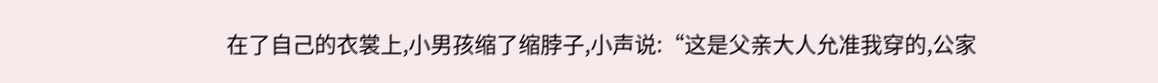在了自己的衣裳上,小男孩缩了缩脖子,小声说:“这是父亲大人允准我穿的,公家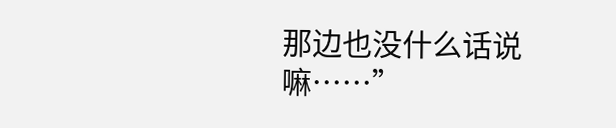那边也没什么话说嘛……”